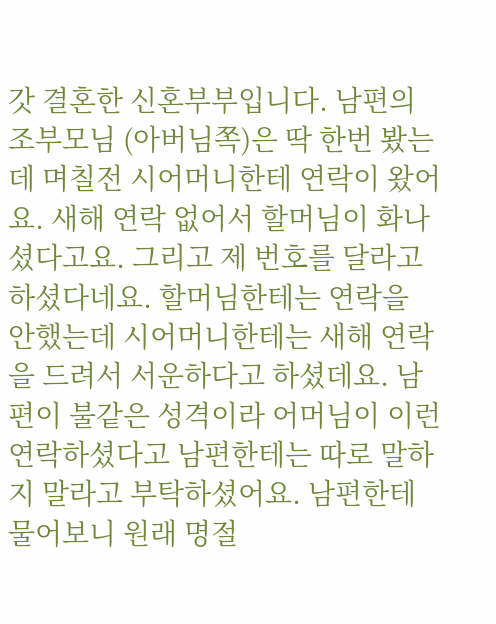갓 결혼한 신혼부부입니다. 남편의 조부모님 (아버님쪽)은 딱 한번 봤는데 며칠전 시어머니한테 연락이 왔어요. 새해 연락 없어서 할머님이 화나셨다고요. 그리고 제 번호를 달라고 하셨다네요. 할머님한테는 연락을 안했는데 시어머니한테는 새해 연락을 드려서 서운하다고 하셨데요. 남편이 불같은 성격이라 어머님이 이런 연락하셨다고 남편한테는 따로 말하지 말라고 부탁하셨어요. 남편한테 물어보니 원래 명절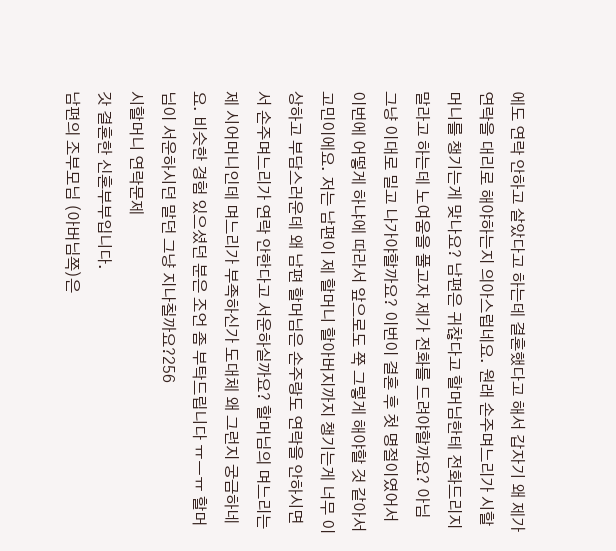에도 연락 안하고 살았다고 하는데 결혼했다고 해서 갑자기 왜 제가 연락을 대리로 해야하는지 의아스럽네요. 원래 손주며느리가 시할머니를 챙기는게 맞나요? 남편은 귀찮다고 할머님한테 전화드리지 말라고 하는데 노여움을 풀고자 제가 전화를 드려야할까요? 아님 그냥 이대로 밀고 나가야할까요? 이번이 결혼 후 첫 명절이였어서 이번에 어떻게 하냐에 따라서 앞으로도 쭉 그렇게 해야할 것 같아서 고민이에요. 저는 남편이 제 할머니 할아버지까지 챙기는게 너무 이상하고 부담스러운데 왜 남편 할머님은 손주랑도 연락을 안하시면서 손주며느리가 연락 안한다고 서운하실까요? 할머님의 며느리는 제 시어머니인데 며느리가 부족하신가 도대체 왜 그런지 궁금하네요. 비슷한 경험 있으셨던 분은 조언 좀 부탁드립니다 ㅠㅡㅠ 할머님이 서운하시던 말던 그냥 지나칠까요?256
시할머니 연락문제
갓 결혼한 신혼부부입니다.
남편의 조부모님 (아버님쪽)은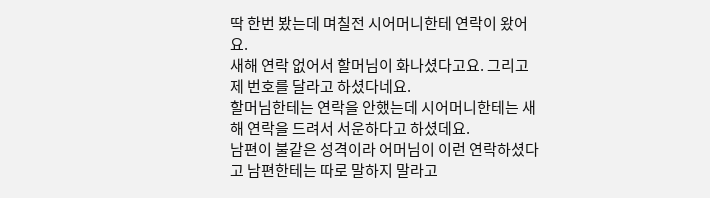딱 한번 봤는데 며칠전 시어머니한테 연락이 왔어요.
새해 연락 없어서 할머님이 화나셨다고요. 그리고 제 번호를 달라고 하셨다네요.
할머님한테는 연락을 안했는데 시어머니한테는 새해 연락을 드려서 서운하다고 하셨데요.
남편이 불같은 성격이라 어머님이 이런 연락하셨다고 남편한테는 따로 말하지 말라고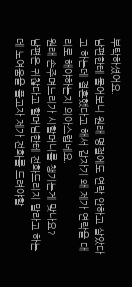부탁하셨어요.
남편한테 물어보니 원래 명절에도 연락 안하고 살았다고 하는데 결혼했다고 해서 갑자기 왜 제가 연락을 대리로 해야하는지 의아스럽네요.
원래 손주며느리가 시할머니를 챙기는게 맞나요?
남편은 귀찮다고 할머님한테 전화드리지 말라고 하는데 노여움을 풀고자 제가 전화를 드려야할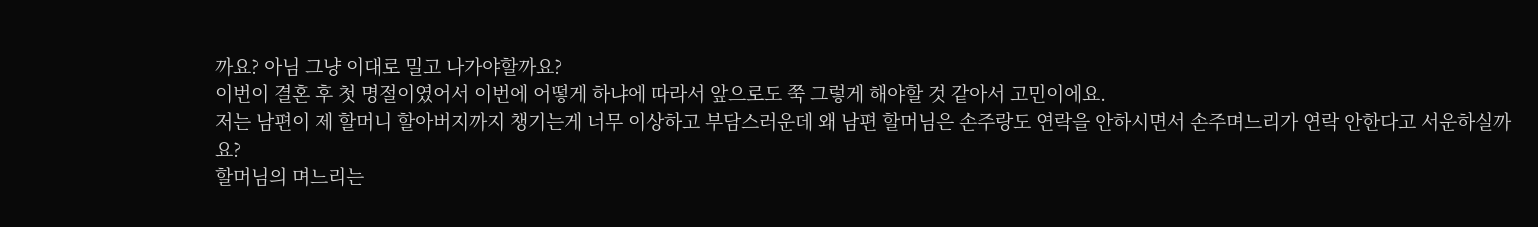까요? 아님 그냥 이대로 밀고 나가야할까요?
이번이 결혼 후 첫 명절이였어서 이번에 어떻게 하냐에 따라서 앞으로도 쭉 그렇게 해야할 것 같아서 고민이에요.
저는 남편이 제 할머니 할아버지까지 챙기는게 너무 이상하고 부담스러운데 왜 남편 할머님은 손주랑도 연락을 안하시면서 손주며느리가 연락 안한다고 서운하실까요?
할머님의 며느리는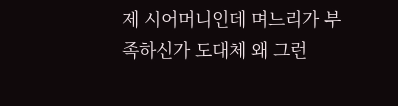제 시어머니인데 며느리가 부족하신가 도대체 왜 그런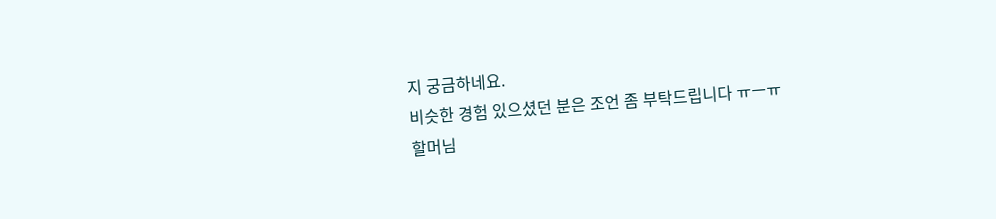지 궁금하네요.
비슷한 경험 있으셨던 분은 조언 좀 부탁드립니다 ㅠㅡㅠ
할머님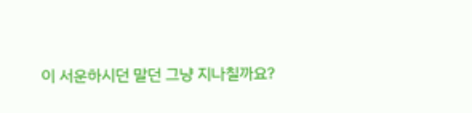이 서운하시던 말던 그냥 지나칠까요?